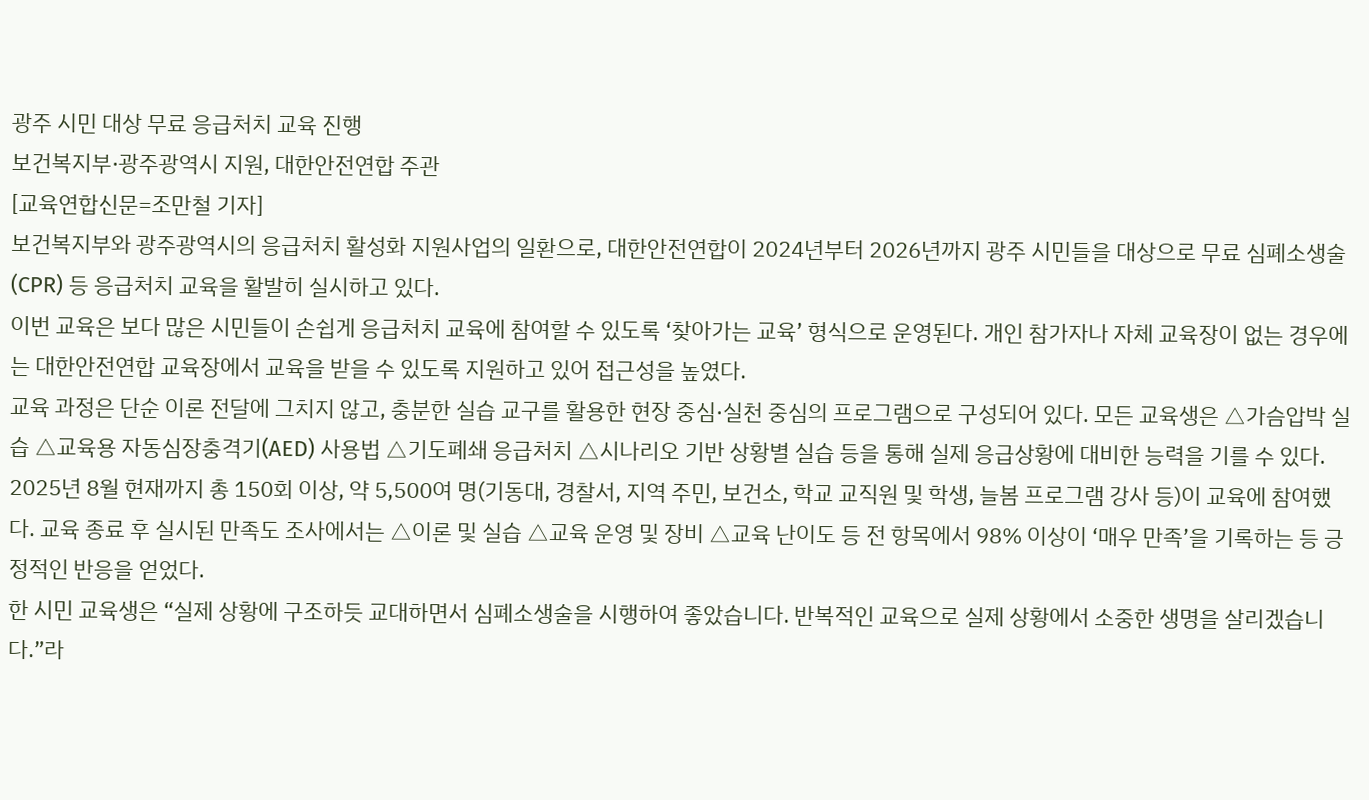광주 시민 대상 무료 응급처치 교육 진행
보건복지부·광주광역시 지원, 대한안전연합 주관
[교육연합신문=조만철 기자]
보건복지부와 광주광역시의 응급처치 활성화 지원사업의 일환으로, 대한안전연합이 2024년부터 2026년까지 광주 시민들을 대상으로 무료 심폐소생술(CPR) 등 응급처치 교육을 활발히 실시하고 있다.
이번 교육은 보다 많은 시민들이 손쉽게 응급처치 교육에 참여할 수 있도록 ‘찾아가는 교육’ 형식으로 운영된다. 개인 참가자나 자체 교육장이 없는 경우에는 대한안전연합 교육장에서 교육을 받을 수 있도록 지원하고 있어 접근성을 높였다.
교육 과정은 단순 이론 전달에 그치지 않고, 충분한 실습 교구를 활용한 현장 중심·실천 중심의 프로그램으로 구성되어 있다. 모든 교육생은 △가슴압박 실습 △교육용 자동심장충격기(AED) 사용법 △기도폐쇄 응급처치 △시나리오 기반 상황별 실습 등을 통해 실제 응급상황에 대비한 능력을 기를 수 있다.
2025년 8월 현재까지 총 150회 이상, 약 5,500여 명(기동대, 경찰서, 지역 주민, 보건소, 학교 교직원 및 학생, 늘봄 프로그램 강사 등)이 교육에 참여했다. 교육 종료 후 실시된 만족도 조사에서는 △이론 및 실습 △교육 운영 및 장비 △교육 난이도 등 전 항목에서 98% 이상이 ‘매우 만족’을 기록하는 등 긍정적인 반응을 얻었다.
한 시민 교육생은 “실제 상황에 구조하듯 교대하면서 심폐소생술을 시행하여 좋았습니다. 반복적인 교육으로 실제 상황에서 소중한 생명을 살리겠습니다.”라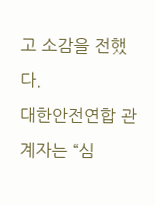고 소감을 전했다.
대한안전연합 관계자는 “심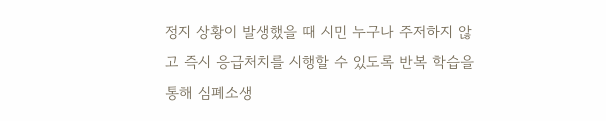정지 상황이 발생했을 때 시민 누구나 주저하지 않고 즉시 응급처치를 시행할 수 있도록 반복 학습을 통해 심폐소생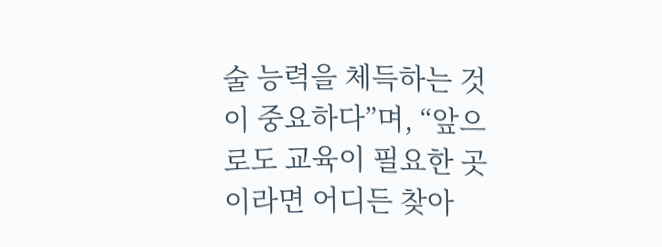술 능력을 체득하는 것이 중요하다”며, “앞으로도 교육이 필요한 곳이라면 어디든 찾아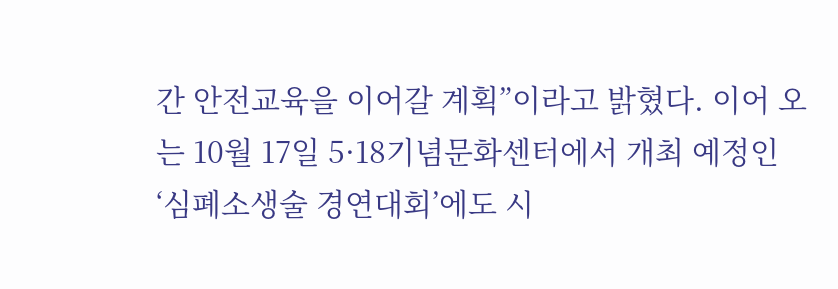간 안전교육을 이어갈 계획”이라고 밝혔다. 이어 오는 10월 17일 5·18기념문화센터에서 개최 예정인 ‘심폐소생술 경연대회’에도 시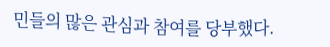민들의 많은 관심과 참여를 당부했다.